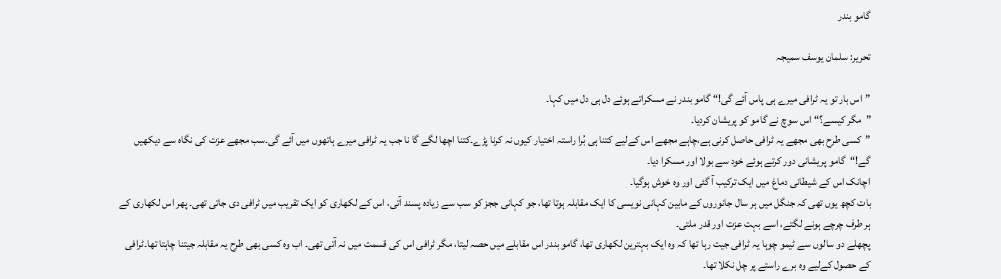گامو بندر

تحریر: سلمان یوسف سمیجہ

”اس بار تو یہ ٹرافی میرے ہی پاس آئے گی!“ گامو بندر نے مسکراتے ہوئے دل ہی دل میں کہا۔
”مگر کیسے؟“اس سوچ نے گامو کو پریشان کردیا۔
”کسی طرح بھی مجھے یہ ٹرافی حاصل کرنی ہے،چاہے مجھے اس کےلیے کتنا ہی بُرا راستہ اختیار کیوں نہ کرنا پڑے۔کتنا اچھا لگے گا نا جب یہ ٹرافی میرے ہاتھوں میں آئے گی۔سب مجھے عزت کی نگاہ سے دیکھیں گے!“گامو پریشانی دور کرتے ہوئے خود سے بولا اور مسکرا دیا۔
اچانک اس کے شیطانی دماغ میں ایک ترکیب آ گئی اور وہ خوش ہوگیا۔
بات کچھ یوں تھی کہ جنگل میں ہر سال جانوروں کے مابین کہانی نویسی کا ایک مقابلہ ہوتا تھا، جو کہانی ججز کو سب سے زیادہ پسند آتی، اس کے لکھاری کو ایک تقریب میں ٹرافی دی جاتی تھی۔ پھر اس لکھاری کے ہر طرف چرچے ہونے لگتے، اسے بہت عزت اور قدر ملتی۔
پچھلے دو سالوں سے ٹیمو چوہا یہ ٹرافی جیت رہا تھا کہ وہ ایک بہترین لکھاری تھا، گامو بندر اس مقابلے میں حصہ لیتا، مگر ٹرافی اس کی قسمت میں نہ آتی تھی۔ اب وہ کسی بھی طرح یہ مقابلہ جیتنا چاہتا تھا۔ٹرافی کے حصول کےلیے وہ برے راستے پر چل نکلا تھا۔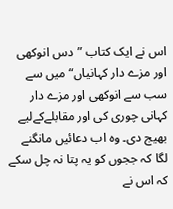اس نے ایک کتاب ”دس انوکھی اور مزے دار کہانیاں“ میں سے سب سے انوکھی اور مزے دار کہانی چوری کی اور مقابلےکےلیے بھیج دی۔ وہ اب دعائیں مانگنے لگا کہ ججوں کو یہ پتا نہ چل سکے کہ اس نے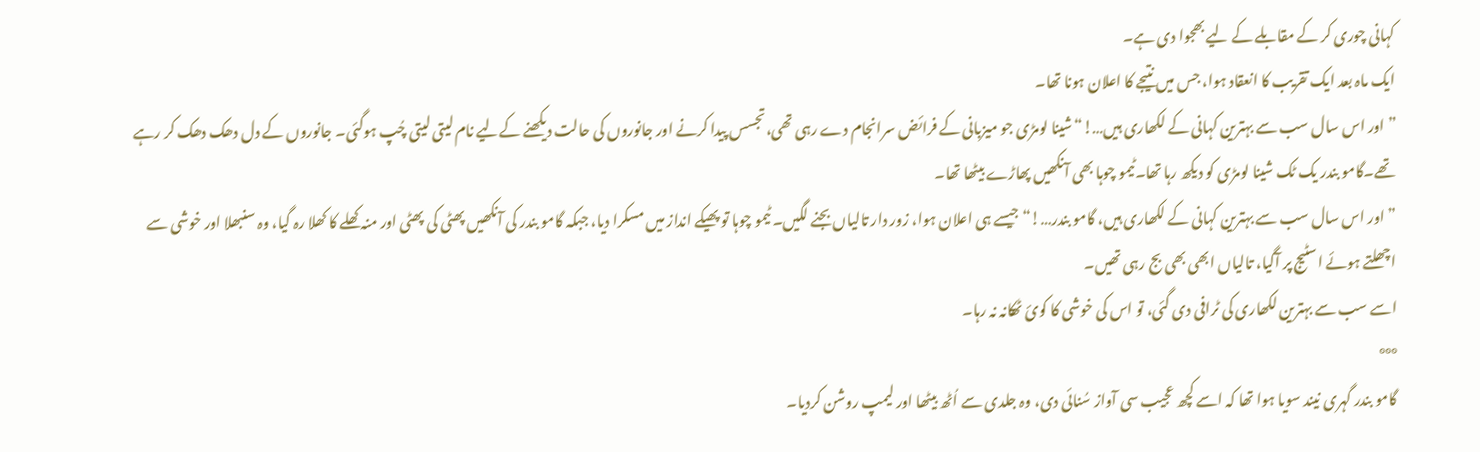کہانی چوری کر کے مقابلے کے لیے بھجوا دی ہے۔
ایک ماہ بعد ایک تقریب کا انعقاد ہوا، جس میں نتیجے کا اعلان ہونا تھا۔
”اور اس سال سب سے بہترین کہانی کے لکھاری ہیں…!“شینا لومڑی جو میزبانی کے فرائض سرانجام دے رہی تھی،تجسس پیدا کرنے اور جانوروں کی حالت دیکھنے کےلیے نام لیتی لیتی چُپ ہوگئی۔ جانوروں کے دل دھک دھک کر رہے تھے۔گامو بندر یک ٹک شینا لومڑی کو دیکھ رہا تھا۔ٹیمو چوہا بھی آنکھیں پھاڑے بیٹھا تھا۔
”اور اس سال سب سے بہترین کہانی کے لکھاری ہیں، گامو بندر…!“جیسے ہی اعلان ہوا، زور دار تالیاں بجنے لگیں۔ ٹیمو چوہا تو پھیکے انداز میں مسکرا دیا، جبکہ گامو بندر کی آنکھیں پھٹی کی پھٹی اور منہ کھلے کا کھلا رہ گیا، وہ سنبھلا اور خوشی سے اچھلتے ہوئے اسٹیج پر آگیا، تالیاں ابھی بھی بج رہی تھیں۔
اسے سب سے بہترین لکھاری کی ٹرافی دی گئی، تو اس کی خوشی کا کوئ ٹھکانہ نہ رہا۔
°°°
گامو بندر گہری نیند سویا ہوا تھا کہ اسے کچھ عجیب سی آواز سُنائی دی، وہ جلدی سے اُٹھ بیٹھا اور لیمپ روشن کردیا۔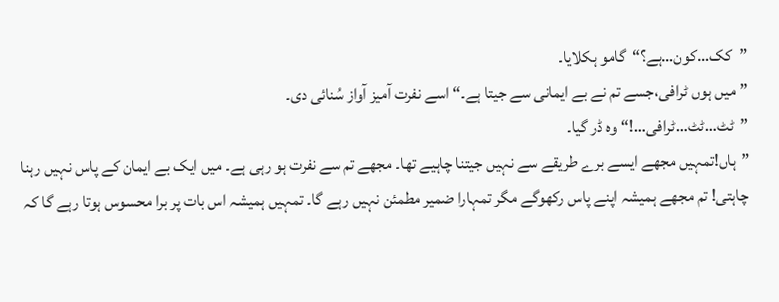”کک…کون…ہے؟“گامو ہکلایا۔
”میں ہوں ٹرافی،جسے تم نے بے ایمانی سے جیتا ہے۔“ اسے نفرت آمیز آواز سُنائی دی۔
”ٹٹ…ٹٹ…ٹرافی…!“وہ ڈر گیا۔
”ہاں!تمہیں مجھے ایسے برے طریقے سے نہیں جیتنا چاہیے تھا۔ مجھے تم سے نفرت ہو رہی ہے۔ میں ایک بے ایمان کے پاس نہیں رہنا چاہتی! تم مجھے ہمیشہ اپنے پاس رکھوگے مگر تمہارا ضمیر مطمئن نہیں رہے گا۔ تمہیں ہمیشہ اس بات پر برا محسوس ہوتا رہے گا کہ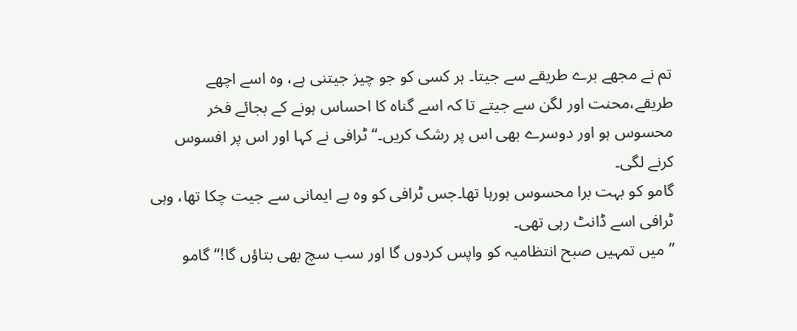تم نے مجھے برے طریقے سے جیتا۔ ہر کسی کو جو چیز جیتنی ہے، وہ اسے اچھے طریقے،محنت اور لگن سے جیتے تا کہ اسے گناہ کا احساس ہونے کے بجائے فخر محسوس ہو اور دوسرے بھی اس پر رشک کریں۔“ٹرافی نے کہا اور اس پر افسوس کرنے لگی۔
گامو کو بہت برا محسوس ہورہا تھا۔جس ٹرافی کو وہ بے ایمانی سے جیت چکا تھا، وہی ٹرافی اسے ڈانٹ رہی تھی۔
”میں تمہیں صبح انتظامیہ کو واپس کردوں گا اور سب سچ بھی بتاؤں گا!“گامو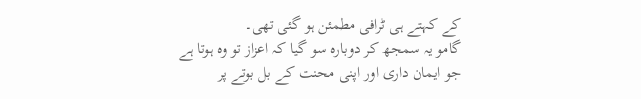کے کہتے ہی ٹرافی مطمئن ہو گئی تھی۔
گامو یہ سمجھ کر دوبارہ سو گیا کہ اعزاز تو وہ ہوتا ہے جو ایمان داری اور اپنی محنت کے بل بوتے پر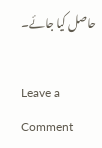حاصل کیا جائے۔

Leave a Comment